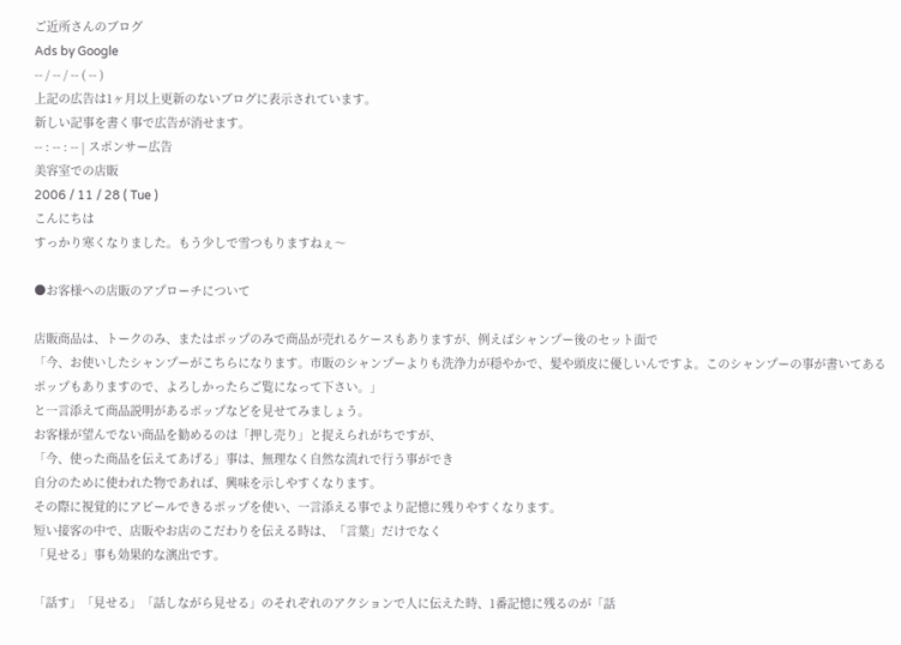ご近所さんのブログ
Ads by Google
-- / -- / -- ( -- )
上記の広告は1ヶ月以上更新のないブログに表示されています。
新しい記事を書く事で広告が消せます。
-- : -- : -- | スポンサー広告
美容室での店販
2006 / 11 / 28 ( Tue )
こんにちは
すっかり寒くなりました。もう少しで雪つもりますねぇ〜

●お客様への店販のアプローチについて

店販商品は、トークのみ、またはポップのみで商品が売れるケースもありますが、例えばシャンプー後のセット面で
「今、お使いしたシャンプーがこちらになります。市販のシャンプーよりも洗浄力が穏やかで、髪や頭皮に優しいんですよ。このシャンプーの事が書いてあるポップもありますので、よろしかったらご覧になって下さい。」
と一言添えて商品説明があるポップなどを見せてみましょう。
お客様が望んでない商品を勧めるのは「押し売り」と捉えられがちですが、
「今、使った商品を伝えてあげる」事は、無理なく自然な流れで行う事ができ
自分のために使われた物であれば、興味を示しやすくなります。
その際に視覚的にアピールできるポップを使い、一言添える事でより記憶に残りやすくなります。
短い接客の中で、店販やお店のこだわりを伝える時は、「言葉」だけでなく
「見せる」事も効果的な演出です。

「話す」「見せる」「話しながら見せる」のそれぞれのアクションで人に伝えた時、1番記憶に残るのが「話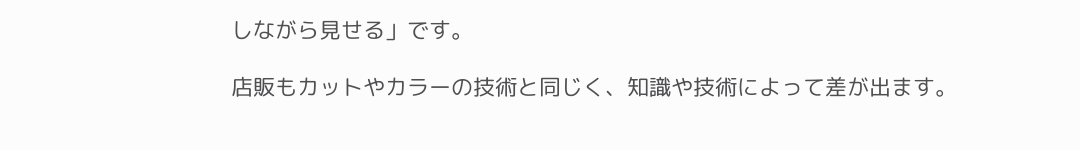しながら見せる」です。

店販もカットやカラーの技術と同じく、知識や技術によって差が出ます。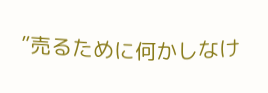”売るために何かしなけ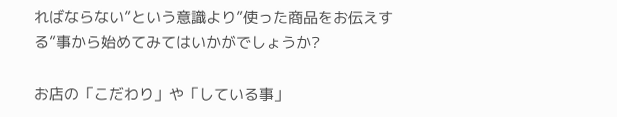ればならない”という意識より”使った商品をお伝えする”事から始めてみてはいかがでしょうか?

お店の「こだわり」や「している事」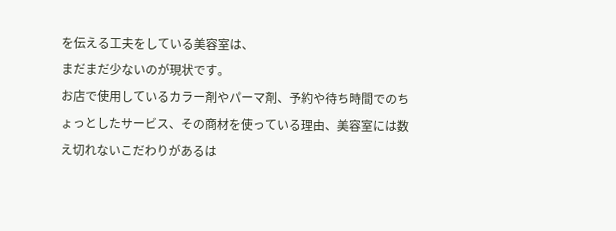を伝える工夫をしている美容室は、
まだまだ少ないのが現状です。
お店で使用しているカラー剤やパーマ剤、予約や待ち時間でのちょっとしたサービス、その商材を使っている理由、美容室には数え切れないこだわりがあるは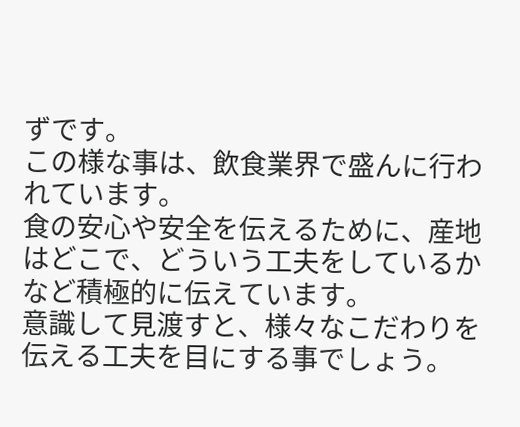ずです。
この様な事は、飲食業界で盛んに行われています。
食の安心や安全を伝えるために、産地はどこで、どういう工夫をしているかなど積極的に伝えています。
意識して見渡すと、様々なこだわりを伝える工夫を目にする事でしょう。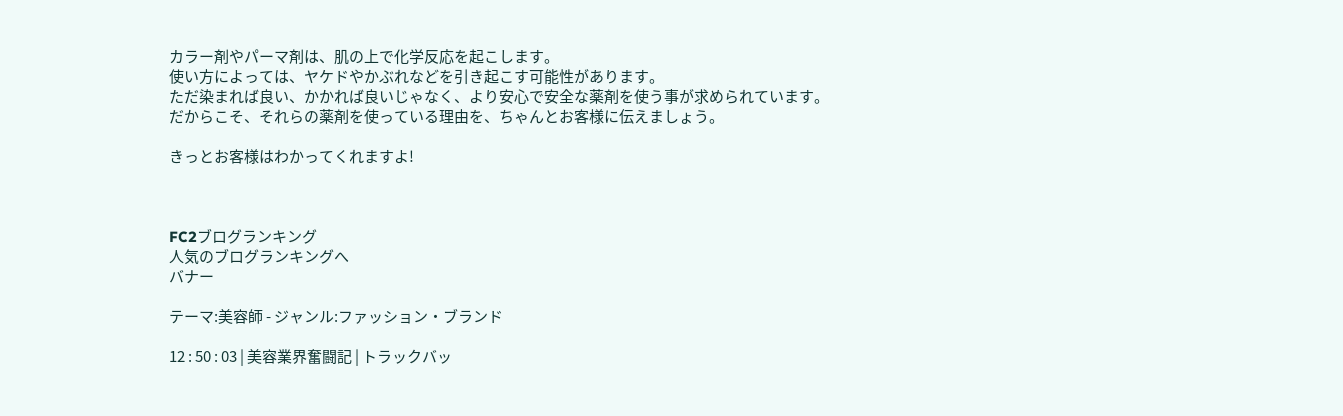カラー剤やパーマ剤は、肌の上で化学反応を起こします。
使い方によっては、ヤケドやかぶれなどを引き起こす可能性があります。
ただ染まれば良い、かかれば良いじゃなく、より安心で安全な薬剤を使う事が求められています。
だからこそ、それらの薬剤を使っている理由を、ちゃんとお客様に伝えましょう。

きっとお客様はわかってくれますよ!



FC2ブログランキング
人気のブログランキングへ
バナー

テーマ:美容師 - ジャンル:ファッション・ブランド

12 : 50 : 03 | 美容業界奮闘記 | トラックバッ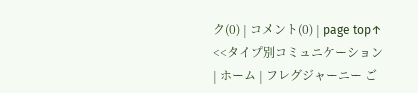ク(0) | コメント(0) | page top↑
<<タイプ別コミュニケーション | ホーム | フレグジャーニー ご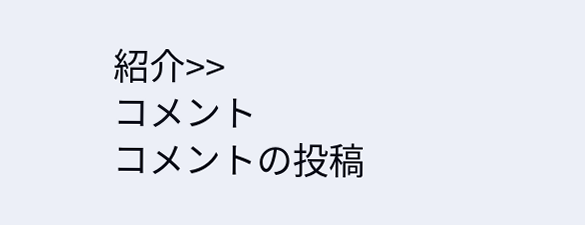紹介>>
コメント
コメントの投稿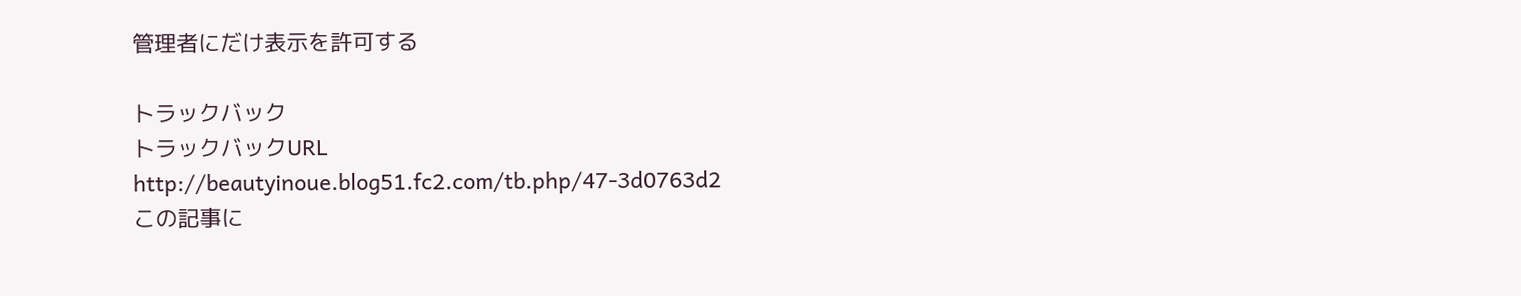管理者にだけ表示を許可する

トラックバック
トラックバックURL
http://beautyinoue.blog51.fc2.com/tb.php/47-3d0763d2
この記事に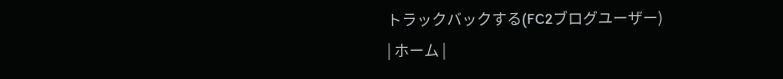トラックバックする(FC2ブログユーザー)
| ホーム |